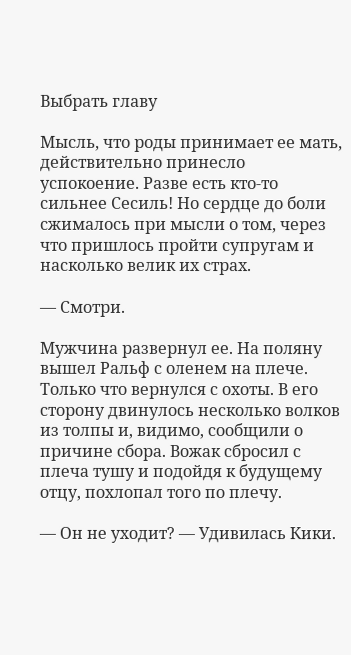Выбрать главу

Мысль, что роды принимает ее мать, действительно принесло успокоение. Разве есть кто-то сильнее Сесиль! Но сердце до боли сжималось при мысли о том, через что пришлось пройти супругам и насколько велик их страх.

— Смотри.

Мужчина развернул ее. На поляну вышел Ральф с оленем на плече. Только что вернулся с охоты. В его сторону двинулось несколько волков из толпы и, видимо, сообщили о причине сбора. Вожак сбросил с плеча тушу и подойдя к будущему отцу, похлопал того по плечу.

— Он не уходит? — Удивилась Кики.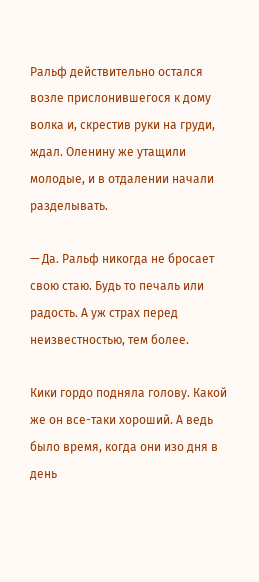Ральф действительно остался возле прислонившегося к дому волка и, скрестив руки на груди, ждал. Оленину же утащили молодые, и в отдалении начали разделывать.

— Да. Ральф никогда не бросает свою стаю. Будь то печаль или радость. А уж страх перед неизвестностью, тем более.

Кики гордо подняла голову. Какой же он все-таки хороший. А ведь было время, когда они изо дня в день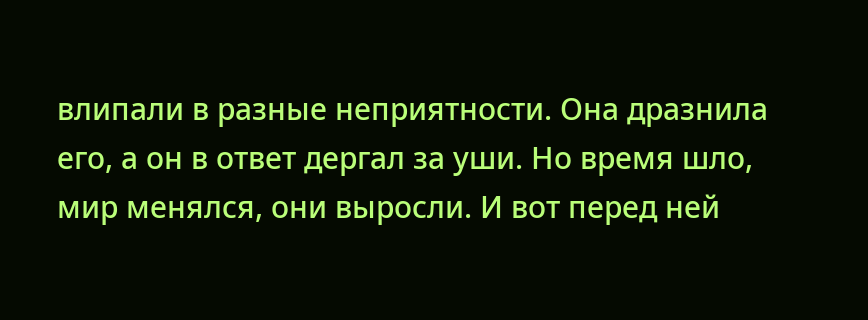влипали в разные неприятности. Она дразнила его, а он в ответ дергал за уши. Но время шло, мир менялся, они выросли. И вот перед ней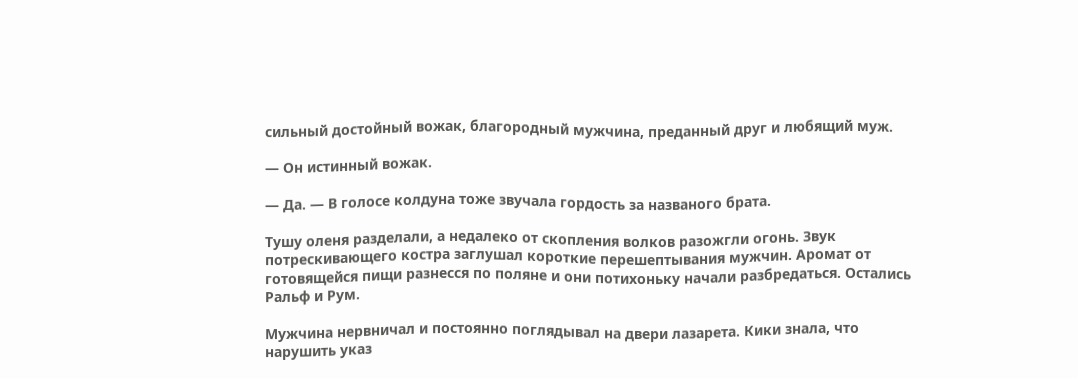сильный достойный вожак, благородный мужчина, преданный друг и любящий муж.

— Он истинный вожак.

— Да. — В голосе колдуна тоже звучала гордость за названого брата.

Тушу оленя разделали, а недалеко от скопления волков разожгли огонь. Звук потрескивающего костра заглушал короткие перешептывания мужчин. Аромат от готовящейся пищи разнесся по поляне и они потихоньку начали разбредаться. Остались Ральф и Рум.

Мужчина нервничал и постоянно поглядывал на двери лазарета. Кики знала, что нарушить указ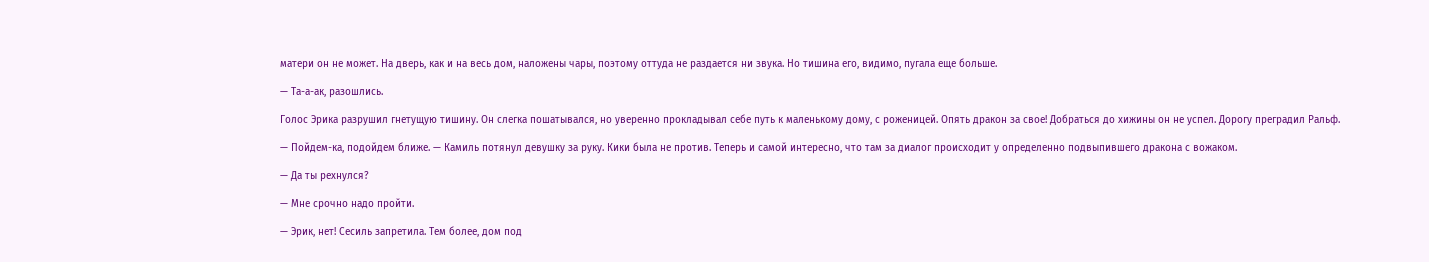матери он не может. На дверь, как и на весь дом, наложены чары, поэтому оттуда не раздается ни звука. Но тишина его, видимо, пугала еще больше.

— Та-а-ак, разошлись.

Голос Эрика разрушил гнетущую тишину. Он слегка пошатывался, но уверенно прокладывал себе путь к маленькому дому, с роженицей. Опять дракон за свое! Добраться до хижины он не успел. Дорогу преградил Ральф.

— Пойдем-ка, подойдем ближе. — Камиль потянул девушку за руку. Кики была не против. Теперь и самой интересно, что там за диалог происходит у определенно подвыпившего дракона с вожаком.

— Да ты рехнулся?

— Мне срочно надо пройти.

— Эрик, нет! Сесиль запретила. Тем более, дом под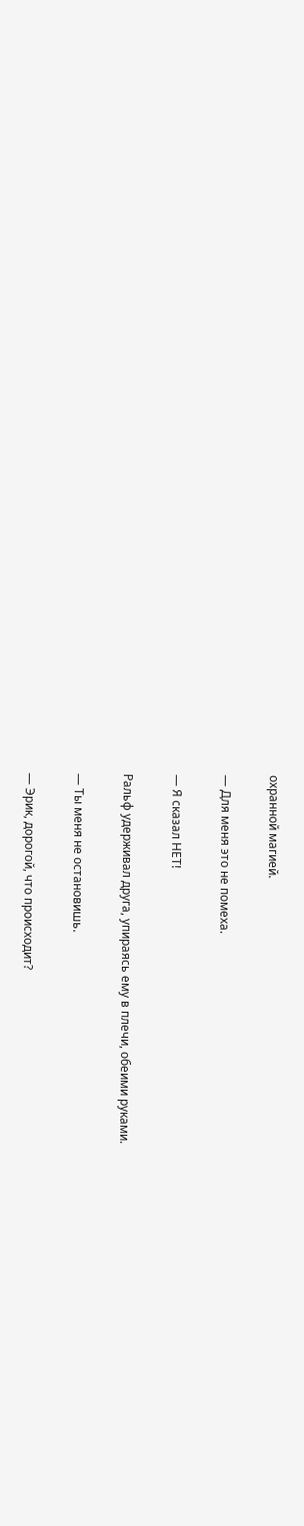охранной магией.

— Для меня это не помеха.

— Я сказал НЕТ!

Ральф удерживал друга, упираясь ему в плечи, обеими руками.

— Ты меня не остановишь.

— Эрик, дорогой, что происходит?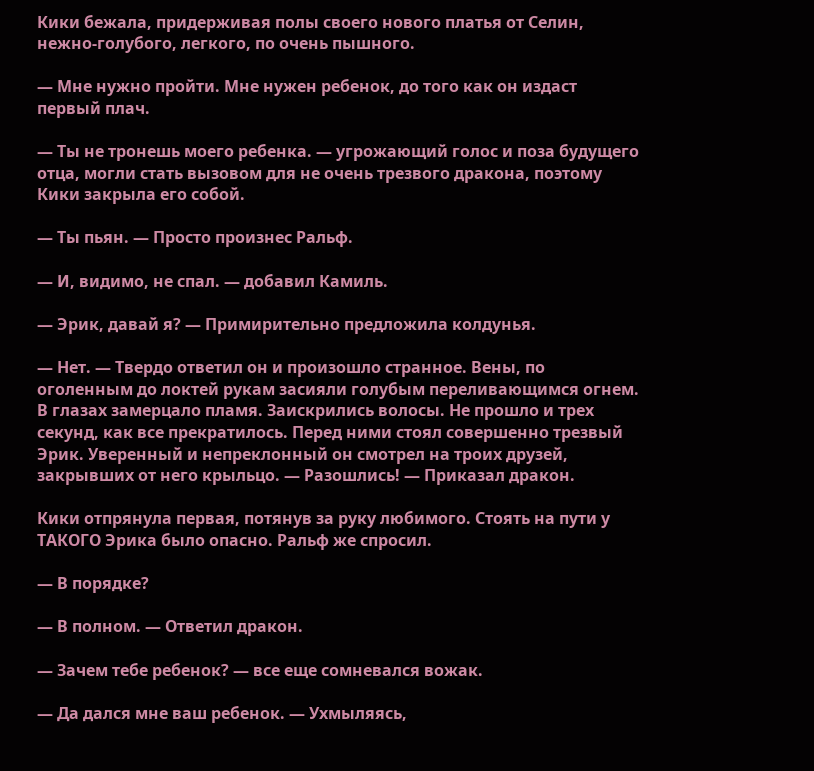Кики бежала, придерживая полы своего нового платья от Селин, нежно-голубого, легкого, по очень пышного.

— Мне нужно пройти. Мне нужен ребенок, до того как он издаст первый плач.

— Ты не тронешь моего ребенка. — угрожающий голос и поза будущего отца, могли стать вызовом для не очень трезвого дракона, поэтому Кики закрыла его собой.

— Ты пьян. — Просто произнес Ральф.

— И, видимо, не спал. — добавил Камиль.

— Эрик, давай я? — Примирительно предложила колдунья.

— Нет. — Твердо ответил он и произошло странное. Вены, по оголенным до локтей рукам засияли голубым переливающимся огнем. В глазах замерцало пламя. Заискрились волосы. Не прошло и трех секунд, как все прекратилось. Перед ними стоял совершенно трезвый Эрик. Уверенный и непреклонный он смотрел на троих друзей, закрывших от него крыльцо. — Разошлись! — Приказал дракон.

Кики отпрянула первая, потянув за руку любимого. Стоять на пути у ТАКОГО Эрика было опасно. Ральф же спросил.

— В порядке?

— В полном. — Ответил дракон.

— Зачем тебе ребенок? — все еще сомневался вожак.

— Да дался мне ваш ребенок. — Ухмыляясь,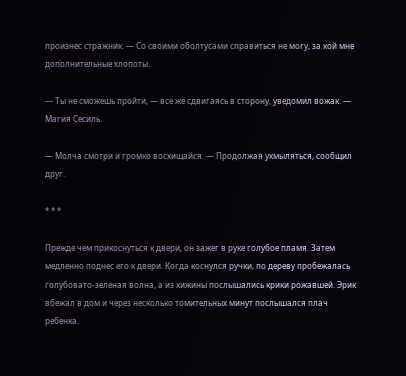произнес стражник. — Со своими оболтусами справиться не могу, за кой мне дополнительные хлопоты.

— Ты не сможешь пройти, — все же сдвигаясь в сторону, уведомил вожак. — Магия Сесиль.

— Молча смотри и громко восхищайся. — Продолжая ухмыляться, сообщил друг.

* * *

Прежде чем прикоснуться к двери, он зажег в руке голубое пламя. Затем медленно поднес его к двери. Когда коснулся ручки, по дереву пробежалась голубовато-зеленая волна, а из хижины послышались крики рожавшей. Эрик вбежал в дом и через несколько томительных минут послышался плач ребенка.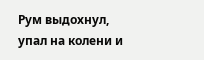Рум выдохнул, упал на колени и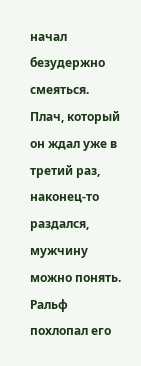начал безудержно смеяться. Плач, который он ждал уже в третий раз, наконец-то раздался, мужчину можно понять. Ральф похлопал его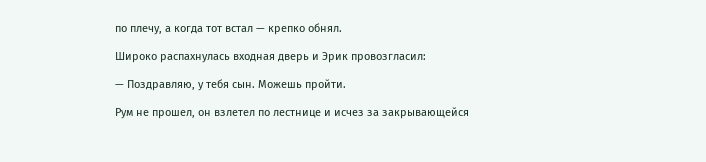по плечу, а когда тот встал — крепко обнял.

Широко распахнулась входная дверь и Эрик провозгласил:

— Поздравляю, у тебя сын. Можешь пройти.

Рум не прошел, он взлетел по лестнице и исчез за закрывающейся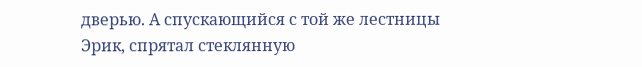дверью. А спускающийся с той же лестницы Эрик, спрятал стеклянную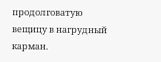продолговатую вещицу в нагрудный карман.